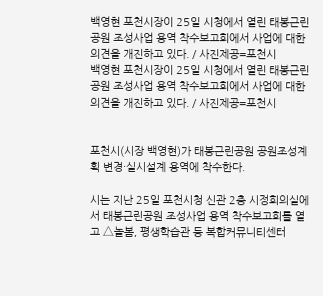백영현 포천시장이 25일 시청에서 열린 태봉근린공원 조성사업 용역 착수보고회에서 사업에 대한 의견을 개진하고 있다. / 사진제공=포천시
백영현 포천시장이 25일 시청에서 열린 태봉근린공원 조성사업 용역 착수보고회에서 사업에 대한 의견을 개진하고 있다. / 사진제공=포천시


포천시(시장 백영현)가 태봉근린공원 공원조성계획 변경·실시설계 용역에 착수한다.

시는 지난 25일 포천시청 신관 2층 시정회의실에서 태봉근린공원 조성사업 용역 착수보고회를 열고 △놀봄, 평생학습관 등 복합커뮤니티센터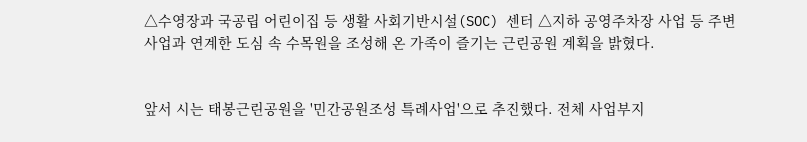△수영장과 국공립 어린이집 등 생활 사회기반시설(SOC) 센터 △지하 공영주차장 사업 등 주변 사업과 연계한 도심 속 수목원을 조성해 온 가족이 즐기는 근린공원 계획을 밝혔다.


앞서 시는 태봉근린공원을 '민간공원조성 특례사업'으로 추진했다. 전체 사업부지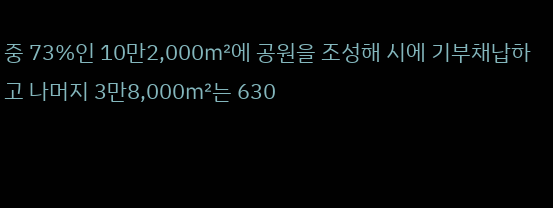중 73%인 10만2,000㎡에 공원을 조성해 시에 기부채납하고 나머지 3만8,000㎡는 630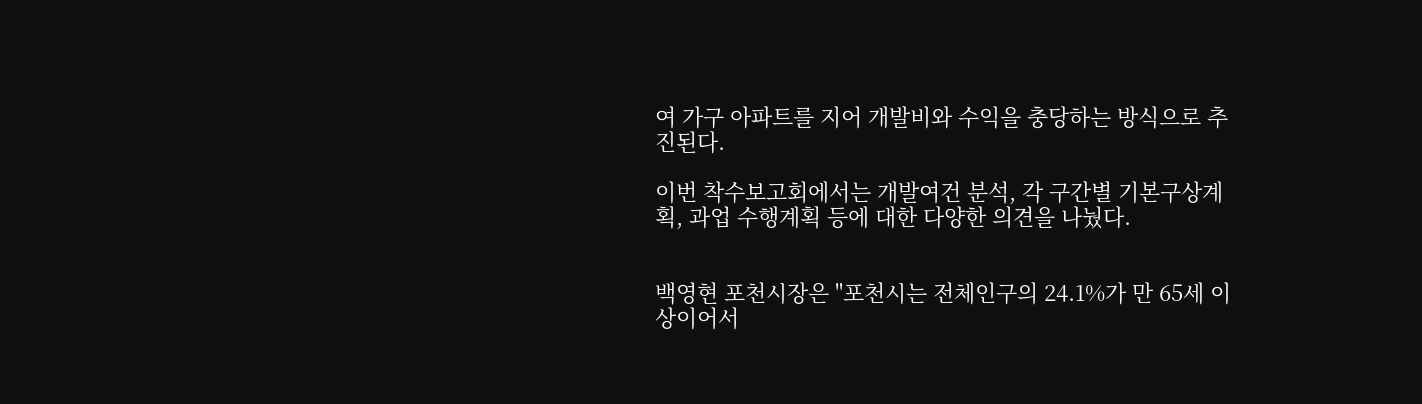여 가구 아파트를 지어 개발비와 수익을 충당하는 방식으로 추진된다.

이번 착수보고회에서는 개발여건 분석, 각 구간별 기본구상계획, 과업 수행계획 등에 대한 다양한 의견을 나눴다.


백영현 포천시장은 "포천시는 전체인구의 24.1%가 만 65세 이상이어서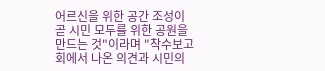어르신을 위한 공간 조성이 곧 시민 모두를 위한 공원을 만드는 것"이라며 "착수보고회에서 나온 의견과 시민의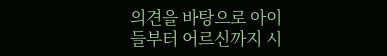의견을 바탕으로 아이들부터 어르신까지 시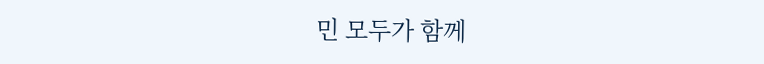민 모두가 함께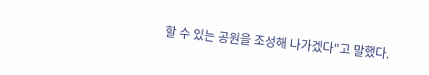할 수 있는 공원을 조성해 나가겠다"고 말했다.